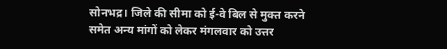सोनभद्र। जिले की सीमा को ई-वे बिल से मुक्त करने समेत अन्य मांगों को लेकर मंगलवार को उत्तर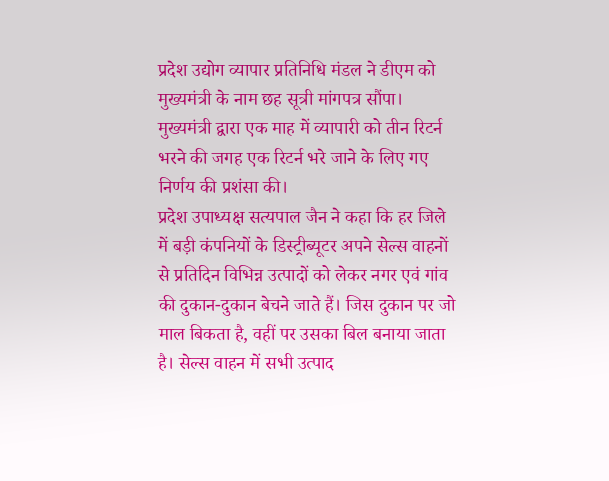प्रदेश उद्योग व्यापार प्रतिनिधि मंडल ने डीएम को मुख्यमंत्री के नाम छह सूत्री मांगपत्र सौंपा। मुख्यमंत्री द्वारा एक माह में व्यापारी को तीन रिटर्न भरने की जगह एक रिटर्न भरे जाने के लिए गए निर्णय की प्रशंसा की।
प्रदेश उपाध्यक्ष सत्यपाल जैन ने कहा कि हर जिले में बड़ी कंपनियों के डिस्ट्रीब्यूटर अपने सेल्स वाहनों से प्रतिदिन विभिन्न उत्पादों को लेकर नगर एवं गांव की दुकान-दुकान बेचने जाते हैं। जिस दुकान पर जो माल बिकता है, वहीं पर उसका बिल बनाया जाता है। सेल्स वाहन में सभी उत्पाद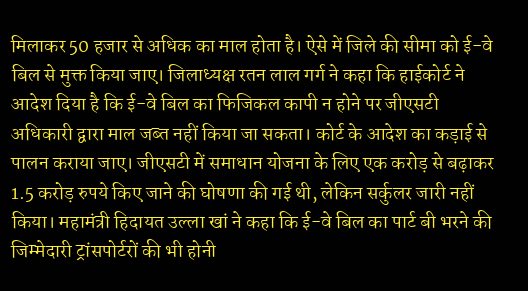मिलाकर 50 हजार से अधिक का माल होता है। ऐसे में जिले की सीमा को ई-वे बिल से मुक्त किया जाए। जिलाध्यक्ष रतन लाल गर्ग ने कहा कि हाईकोर्ट ने आदेश दिया है कि ई-वे बिल का फिजिकल कापी न होने पर जीएसटी अधिकारी द्वारा माल जब्त नहीं किया जा सकता। कोर्ट के आदेश का कड़ाई से पालन कराया जाए। जीएसटी में समाधान योजना के लिए एक करोड़ से बढ़ाकर 1.5 करोड़ रुपये किए जाने की घोषणा की गई थी, लेकिन सर्कुलर जारी नहीं किया। महामंत्री हिदायत उल्ला खां ने कहा कि ई-वे बिल का पार्ट बी भरने की जिम्मेदारी ट्रांसपोर्टरों की भी होनी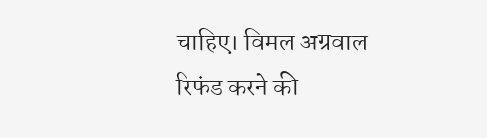चाहिए। विमल अग्रवाल रिफंड करने की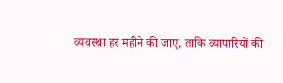व्यवस्था हर महीने की जाए, ताकि व्यापारियों की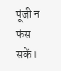पूंजी न फंस सकें।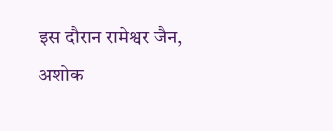इस दौरान रामेश्वर जैन, अशोक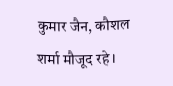कुमार जैन, कौशल शर्मा मौजूद रहे।